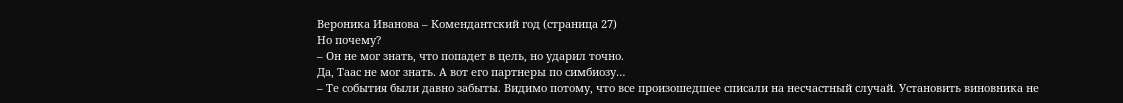Вероника Иванова – Комендантский год (страница 27)
Но почему?
– Он не мог знать, что попадет в цель, но ударил точно.
Да, Таас не мог знать. А вот его партнеры по симбиозу…
– Те события были давно забыты. Видимо потому, что все произошедшее списали на несчастный случай. Установить виновника не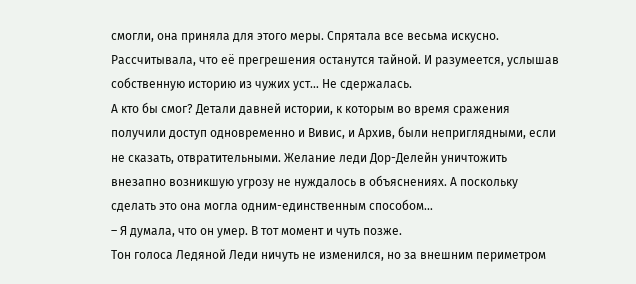смогли, она приняла для этого меры. Спрятала все весьма искусно. Рассчитывала, что её прегрешения останутся тайной. И разумеется, услышав собственную историю из чужих уст… Не сдержалась.
А кто бы смог? Детали давней истории, к которым во время сражения получили доступ одновременно и Вивис, и Архив, были неприглядными, если не сказать, отвратительными. Желание леди Дор-Делейн уничтожить внезапно возникшую угрозу не нуждалось в объяснениях. А поскольку сделать это она могла одним-единственным способом…
– Я думала, что он умер. В тот момент и чуть позже.
Тон голоса Ледяной Леди ничуть не изменился, но за внешним периметром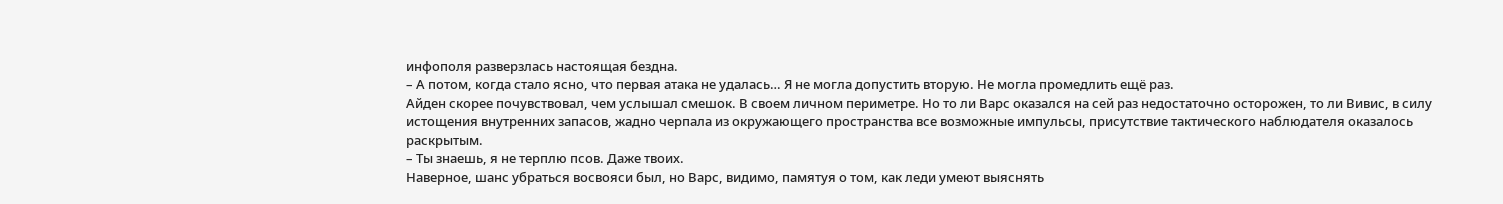инфополя разверзлась настоящая бездна.
– А потом, когда стало ясно, что первая атака не удалась… Я не могла допустить вторую. Не могла промедлить ещё раз.
Айден скорее почувствовал, чем услышал смешок. В своем личном периметре. Но то ли Варс оказался на сей раз недостаточно осторожен, то ли Вивис, в силу истощения внутренних запасов, жадно черпала из окружающего пространства все возможные импульсы, присутствие тактического наблюдателя оказалось раскрытым.
– Ты знаешь, я не терплю псов. Даже твоих.
Наверное, шанс убраться восвояси был, но Варс, видимо, памятуя о том, как леди умеют выяснять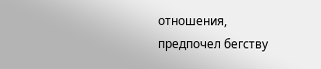отношения, предпочел бегству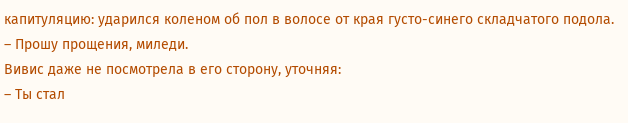капитуляцию: ударился коленом об пол в волосе от края густо-синего складчатого подола.
– Прошу прощения, миледи.
Вивис даже не посмотрела в его сторону, уточняя:
– Ты стал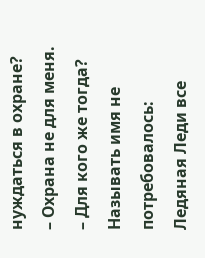нуждаться в охране?
– Охрана не для меня.
– Для кого же тогда?
Называть имя не потребовалось: Ледяная Леди все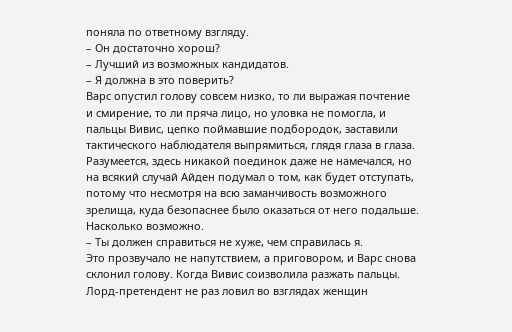поняла по ответному взгляду.
– Он достаточно хорош?
– Лучший из возможных кандидатов.
– Я должна в это поверить?
Варс опустил голову совсем низко, то ли выражая почтение и смирение, то ли пряча лицо, но уловка не помогла, и пальцы Вивис, цепко поймавшие подбородок, заставили тактического наблюдателя выпрямиться, глядя глаза в глаза.
Разумеется, здесь никакой поединок даже не намечался, но на всякий случай Айден подумал о том, как будет отступать, потому что несмотря на всю заманчивость возможного зрелища, куда безопаснее было оказаться от него подальше. Насколько возможно.
– Ты должен справиться не хуже, чем справилась я.
Это прозвучало не напутствием, а приговором, и Варс снова склонил голову. Когда Вивис соизволила разжать пальцы.
Лорд-претендент не раз ловил во взглядах женщин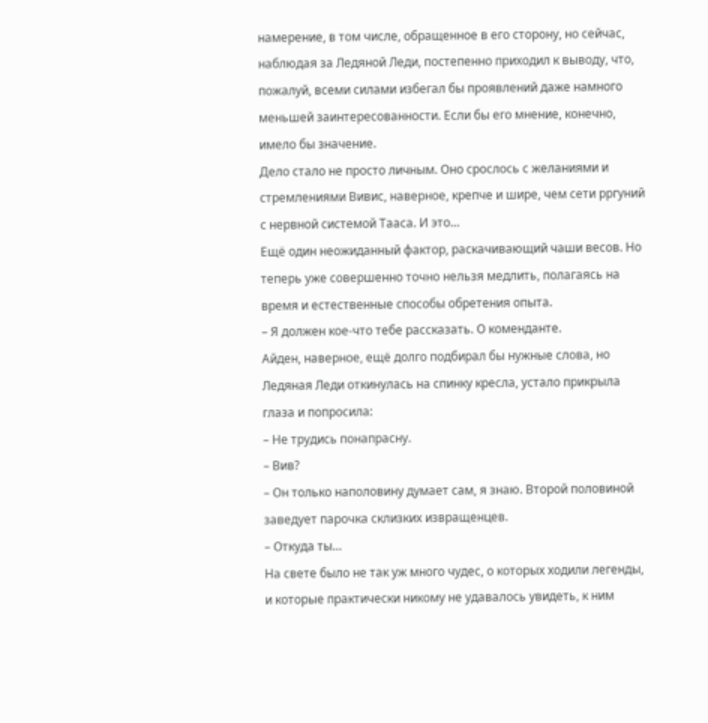намерение, в том числе, обращенное в его сторону, но сейчас, наблюдая за Ледяной Леди, постепенно приходил к выводу, что, пожалуй, всеми силами избегал бы проявлений даже намного меньшей заинтересованности. Если бы его мнение, конечно, имело бы значение.
Дело стало не просто личным. Оно срослось с желаниями и стремлениями Вивис, наверное, крепче и шире, чем сети рргуний с нервной системой Тааса. И это…
Ещё один неожиданный фактор, раскачивающий чаши весов. Но теперь уже совершенно точно нельзя медлить, полагаясь на время и естественные способы обретения опыта.
– Я должен кое-что тебе рассказать. О коменданте.
Айден, наверное, ещё долго подбирал бы нужные слова, но Ледяная Леди откинулась на спинку кресла, устало прикрыла глаза и попросила:
– Не трудись понапрасну.
– Вив?
– Он только наполовину думает сам, я знаю. Второй половиной заведует парочка склизких извращенцев.
– Откуда ты…
На свете было не так уж много чудес, о которых ходили легенды, и которые практически никому не удавалось увидеть, к ним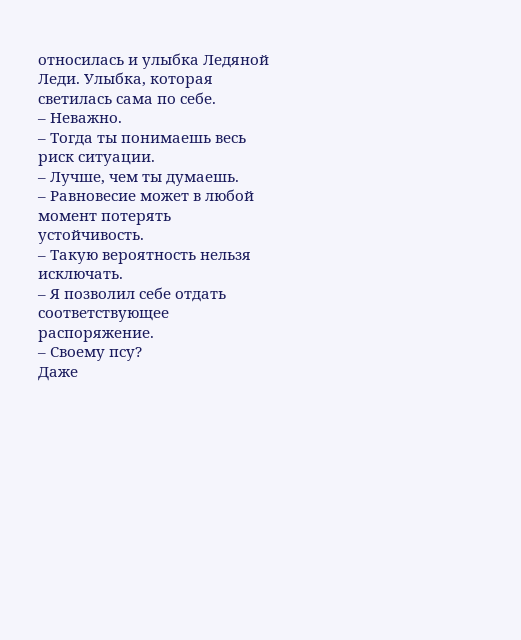относилась и улыбка Ледяной Леди. Улыбка, которая светилась сама по себе.
– Неважно.
– Тогда ты понимаешь весь риск ситуации.
– Лучше, чем ты думаешь.
– Равновесие может в любой момент потерять устойчивость.
– Такую вероятность нельзя исключать.
– Я позволил себе отдать соответствующее распоряжение.
– Своему псу?
Даже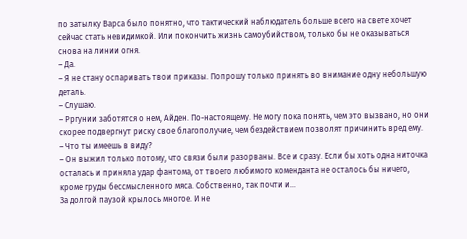по затылку Варса было понятно, что тактический наблюдатель больше всего на свете хочет сейчас стать невидимкой. Или покончить жизнь самоубийством, только бы не оказываться снова на линии огня.
– Да.
– Я не стану оспаривать твои приказы. Попрошу только принять во внимание одну небольшую деталь.
– Слушаю.
– Рргунии заботятся о нем, Айден. По-настоящему. Не могу пока понять, чем это вызвано, но они скорее подвергнут риску свое благополучие, чем бездействием позволят причинить вред ему.
– Что ты имеешь в виду?
– Он выжил только потому, что связи были разорваны. Все и сразу. Если бы хоть одна ниточка осталась и приняла удар фантома, от твоего любимого коменданта не осталось бы ничего, кроме груды бессмысленного мяса. Собственно, так почти и…
За долгой паузой крылось многое. И не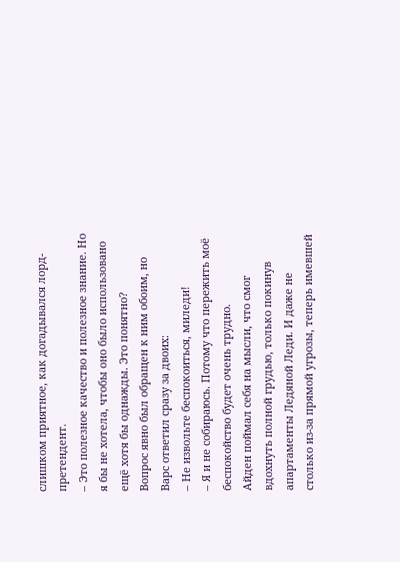слишком приятное, как догадывался лорд-претендент.
– Это полезное качество и полезное знание. Но я бы не хотела, чтобы оно было использовано ещё хотя бы однажды. Это понятно?
Вопрос явно был обращен к ним обоим, но Варс ответил сразу за двоих:
– Не извольте беспокоиться, миледи!
– Я и не собираюсь. Потому что пережить моё беспокойство будет очень трудно.
Айден поймал себя на мысли, что смог вдохнуть полной грудью, только покинув апартаменты Ледяной Леди. И даже не столько из-за прямой угрозы, теперь имевшей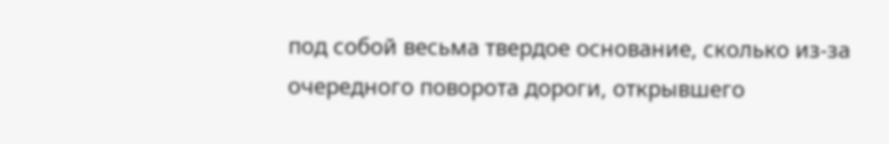под собой весьма твердое основание, сколько из-за очередного поворота дороги, открывшего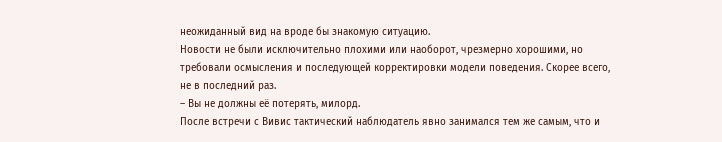неожиданный вид на вроде бы знакомую ситуацию.
Новости не были исключительно плохими или наоборот, чрезмерно хорошими, но требовали осмысления и последующей корректировки модели поведения. Скорее всего, не в последний раз.
– Вы не должны её потерять, милорд.
После встречи с Вивис тактический наблюдатель явно занимался тем же самым, что и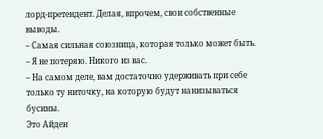лорд-претендент. Делая, впрочем, свои собственные выводы.
– Самая сильная союзница, которая только может быть.
– Я не потеряю. Никого из вас.
– На самом деле, вам достаточно удерживать при себе только ту ниточку, на которую будут нанизываться бусины.
Это Айден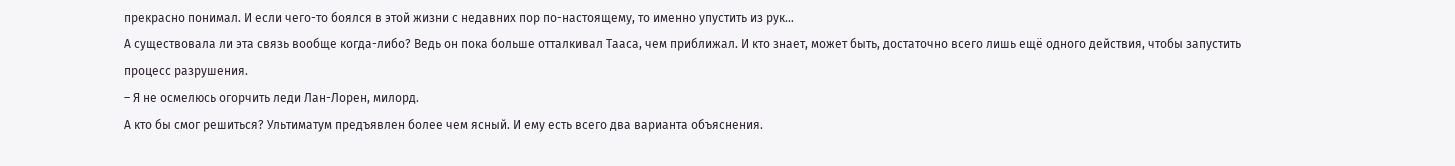прекрасно понимал. И если чего-то боялся в этой жизни с недавних пор по-настоящему, то именно упустить из рук…
А существовала ли эта связь вообще когда-либо? Ведь он пока больше отталкивал Тааса, чем приближал. И кто знает, может быть, достаточно всего лишь ещё одного действия, чтобы запустить процесс разрушения.
– Я не осмелюсь огорчить леди Лан-Лорен, милорд.
А кто бы смог решиться? Ультиматум предъявлен более чем ясный. И ему есть всего два варианта объяснения.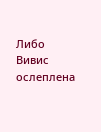Либо Вивис ослеплена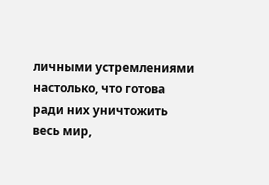личными устремлениями настолько, что готова ради них уничтожить весь мир,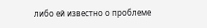либо ей известно о проблеме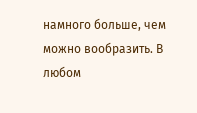намного больше, чем можно вообразить. В любом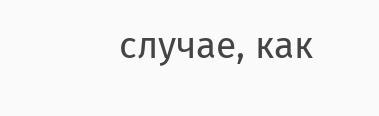случае, как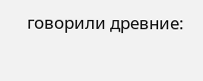говорили древние: